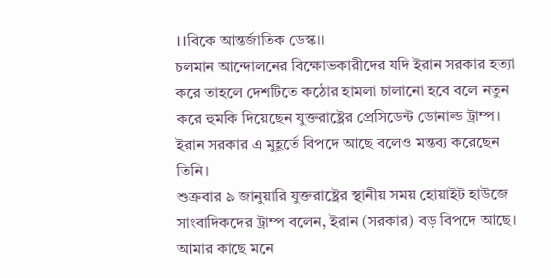।।বিকে আন্তর্জাতিক ডেস্ক।।
চলমান আন্দোলনের বিক্ষোভকারীদের যদি ইরান সরকার হত্যা করে তাহলে দেশটিতে কঠোর হামলা চালানো হবে বলে নতুন করে হুমকি দিয়েছেন যুক্তরাষ্ট্রের প্রেসিডেন্ট ডোনাল্ড ট্রাম্প। ইরান সরকার এ মুহূর্তে বিপদে আছে বলেও মন্তব্য করেছেন তিনি।
শুক্রবার ৯ জানুয়ারি যুক্তরাষ্ট্রের স্থানীয় সময় হোয়াইট হাউজে সাংবাদিকদের ট্রাম্প বলেন, ইরান (সরকার) বড় বিপদে আছে। আমার কাছে মনে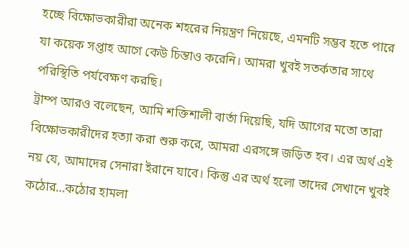হচ্ছে বিক্ষোভকারীরা অনেক শহরের নিয়ন্ত্রণ নিয়েছে, এমনটি সম্ভব হতে পারে যা কয়েক সপ্তাহ আগে কেউ চিন্তাও করেনি। আমরা খুবই সতর্কতার সাথে পরিস্থিতি পর্যবেক্ষণ করছি।
ট্রাম্প আরও বলেছেন, আমি শক্তিশালী বার্তা দিয়েছি, যদি আগের মতো তারা বিক্ষোভকারীদের হত্যা করা শুরু করে, আমরা এরসঙ্গে জড়িত হব। এর অর্থ এই নয় যে, আমাদের সেনারা ইরানে যাবে। কিন্তু এর অর্থ হলো তাদের সেখানে খুবই কঠোর…কঠোর হামলা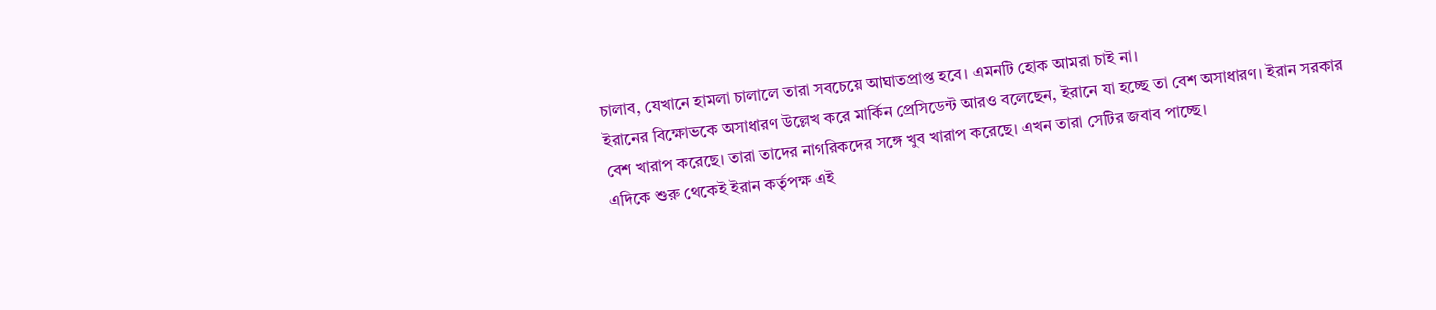চালাব, যেখানে হামলা চালালে তারা সবচেয়ে আঘাতপ্রাপ্ত হবে। এমনটি হোক আমরা চাই না।
ইরানের বিক্ষোভকে অসাধারণ উল্লেখ করে মার্কিন প্রেসিডেন্ট আরও বলেছেন, ইরানে যা হচ্ছে তা বেশ অসাধারণ। ইরান সরকার বেশ খারাপ করেছে। তারা তাদের নাগরিকদের সঙ্গে খুব খারাপ করেছে। এখন তারা সেটির জবাব পাচ্ছে।
এদিকে শুরু থেকেই ইরান কর্তৃপক্ষ এই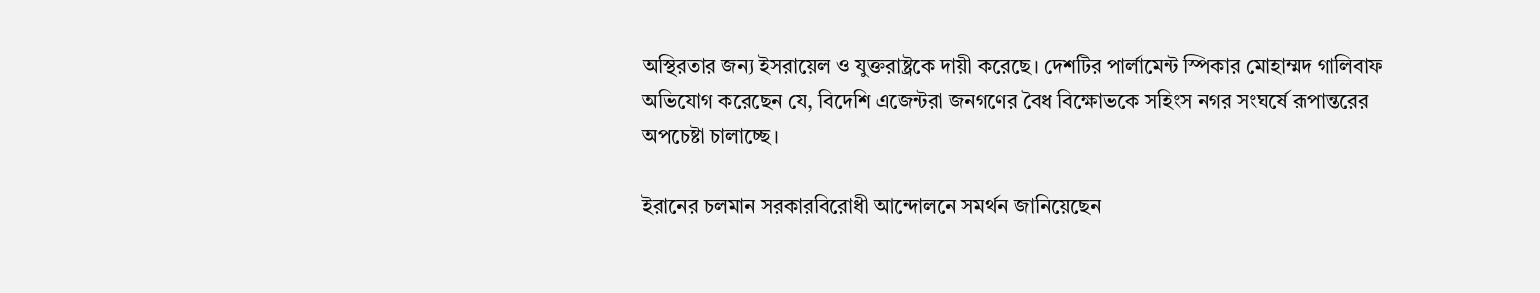অস্থিরতার জন্য ইসরায়েল ও যুক্তরাষ্ট্রকে দায়ী করেছে। দেশটির পার্লামেন্ট স্পিকার মোহাম্মদ গালিবাফ অভিযোগ করেছেন যে, বিদেশি এজেন্টরা জনগণের বৈধ বিক্ষোভকে সহিংস নগর সংঘর্ষে রূপান্তরের অপচেষ্টা চালাচ্ছে।

ইরানের চলমান সরকারবিরোধী আন্দোলনে সমর্থন জানিয়েছেন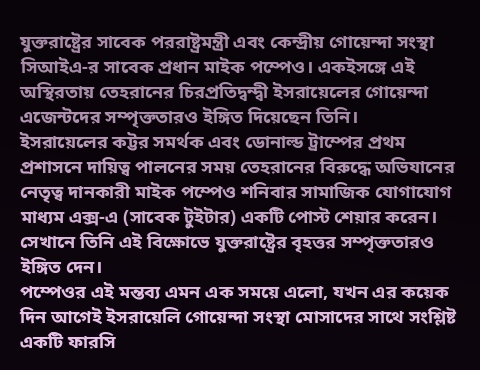যুক্তরাষ্ট্রের সাবেক পররাষ্ট্রমন্ত্রী এবং কেন্দ্রীয় গোয়েন্দা সংস্থা সিআইএ-র সাবেক প্রধান মাইক পম্পেও। একইসঙ্গে এই অস্থিরতায় তেহরানের চিরপ্রতিদ্বন্দ্বী ইসরায়েলের গোয়েন্দা এজেন্টদের সম্পৃক্ততারও ইঙ্গিত দিয়েছেন তিনি।
ইসরায়েলের কট্টর সমর্থক এবং ডোনাল্ড ট্রাম্পের প্রথম প্রশাসনে দায়িত্ব পালনের সময় তেহরানের বিরুদ্ধে অভিযানের নেতৃত্ব দানকারী মাইক পম্পেও শনিবার সামাজিক যোগাযোগ মাধ্যম এক্স-এ (সাবেক টুইটার) একটি পোস্ট শেয়ার করেন। সেখানে তিনি এই বিক্ষোভে যুক্তরাষ্ট্রের বৃহত্তর সম্পৃক্ততারও ইঙ্গিত দেন।
পম্পেওর এই মন্তব্য এমন এক সময়ে এলো, যখন এর কয়েক দিন আগেই ইসরায়েলি গোয়েন্দা সংস্থা মোসাদের সাথে সংশ্লিষ্ট একটি ফারসি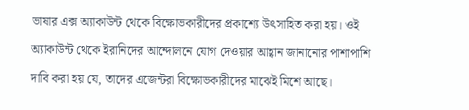ভাষার এক্স অ্যাকাউন্ট থেকে বিক্ষোভকারীদের প্রকাশ্যে উৎসাহিত করা হয়। ওই অ্যাকাউন্ট থেকে ইরানিদের আন্দোলনে যোগ দেওয়ার আহ্বান জানানোর পাশাপাশি দাবি করা হয় যে, তাদের এজেন্টরা বিক্ষোভকারীদের মাঝেই মিশে আছে।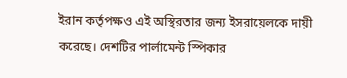ইরান কর্তৃপক্ষও এই অস্থিরতার জন্য ইসরায়েলকে দায়ী করেছে। দেশটির পার্লামেন্ট স্পিকার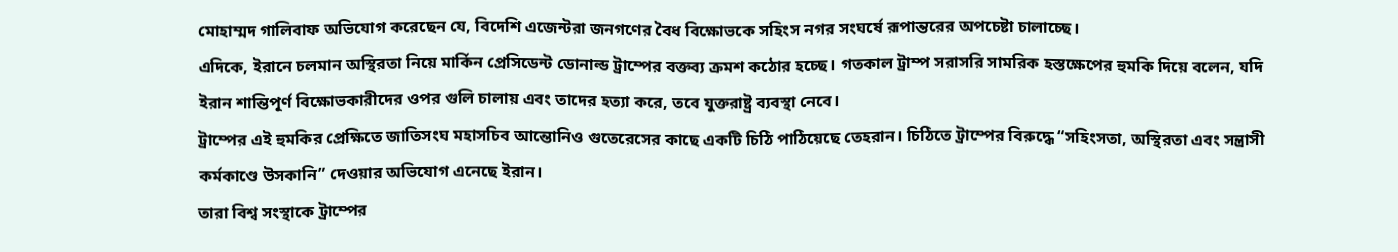মোহাম্মদ গালিবাফ অভিযোগ করেছেন যে, বিদেশি এজেন্টরা জনগণের বৈধ বিক্ষোভকে সহিংস নগর সংঘর্ষে রূপান্তরের অপচেষ্টা চালাচ্ছে।
এদিকে, ইরানে চলমান অস্থিরতা নিয়ে মার্কিন প্রেসিডেন্ট ডোনাল্ড ট্রাম্পের বক্তব্য ক্রমশ কঠোর হচ্ছে। গতকাল ট্রাম্প সরাসরি সামরিক হস্তক্ষেপের হুমকি দিয়ে বলেন, যদি ইরান শান্তিপূর্ণ বিক্ষোভকারীদের ওপর গুলি চালায় এবং তাদের হত্যা করে, তবে যুক্তরাষ্ট্র ব্যবস্থা নেবে।
ট্রাম্পের এই হুমকির প্রেক্ষিতে জাতিসংঘ মহাসচিব আন্তোনিও গুতেরেসের কাছে একটি চিঠি পাঠিয়েছে তেহরান। চিঠিতে ট্রাম্পের বিরুদ্ধে “সহিংসতা, অস্থিরতা এবং সন্ত্রাসী কর্মকাণ্ডে উসকানি” দেওয়ার অভিযোগ এনেছে ইরান।
তারা বিশ্ব সংস্থাকে ট্রাম্পের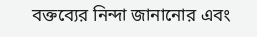বক্তব্যের নিন্দা জানানোর এবং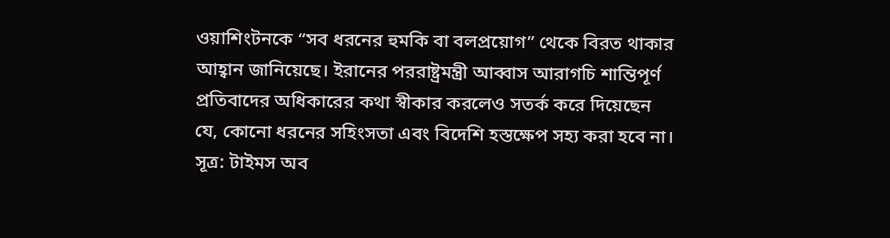ওয়াশিংটনকে “সব ধরনের হুমকি বা বলপ্রয়োগ” থেকে বিরত থাকার আহ্বান জানিয়েছে। ইরানের পররাষ্ট্রমন্ত্রী আব্বাস আরাগচি শান্তিপূর্ণ প্রতিবাদের অধিকারের কথা স্বীকার করলেও সতর্ক করে দিয়েছেন যে, কোনো ধরনের সহিংসতা এবং বিদেশি হস্তক্ষেপ সহ্য করা হবে না।
সূত্র: টাইমস অব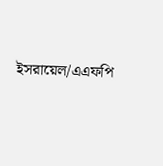ইসরায়েল/এএফপি